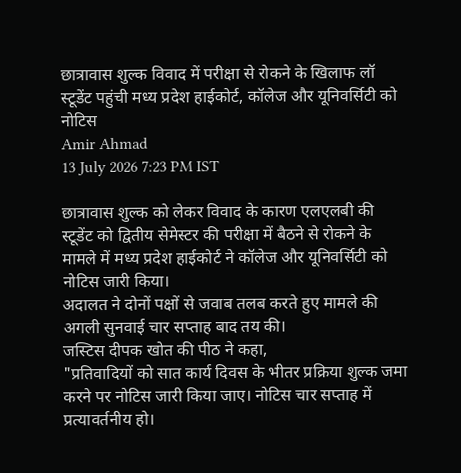छात्रावास शुल्क विवाद में परीक्षा से रोकने के खिलाफ लॉ स्टूडेंट पहुंची मध्य प्रदेश हाईकोर्ट, कॉलेज और यूनिवर्सिटी को नोटिस
Amir Ahmad
13 July 2026 7:23 PM IST

छात्रावास शुल्क को लेकर विवाद के कारण एलएलबी की स्टूडेंट को द्वितीय सेमेस्टर की परीक्षा में बैठने से रोकने के मामले में मध्य प्रदेश हाईकोर्ट ने कॉलेज और यूनिवर्सिटी को नोटिस जारी किया।
अदालत ने दोनों पक्षों से जवाब तलब करते हुए मामले की अगली सुनवाई चार सप्ताह बाद तय की।
जस्टिस दीपक खोत की पीठ ने कहा,
"प्रतिवादियों को सात कार्य दिवस के भीतर प्रक्रिया शुल्क जमा करने पर नोटिस जारी किया जाए। नोटिस चार सप्ताह में प्रत्यावर्तनीय हो।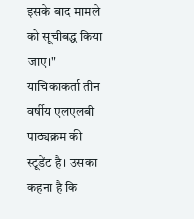इसके बाद मामले को सूचीबद्ध किया जाए।"
याचिकाकर्ता तीन वर्षीय एलएलबी पाठ्यक्रम की स्टूडेंट है। उसका कहना है कि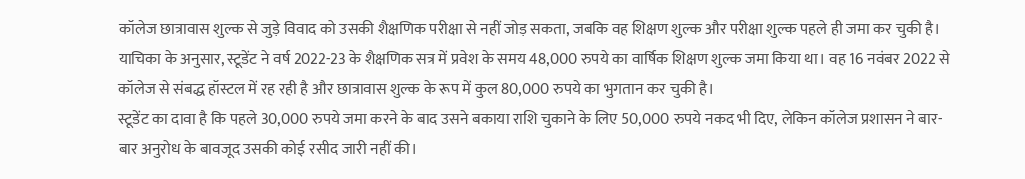कॉलेज छात्रावास शुल्क से जुड़े विवाद को उसकी शैक्षणिक परीक्षा से नहीं जोड़ सकता, जबकि वह शिक्षण शुल्क और परीक्षा शुल्क पहले ही जमा कर चुकी है।
याचिका के अनुसार, स्टूडेंट ने वर्ष 2022-23 के शैक्षणिक सत्र में प्रवेश के समय 48,000 रुपये का वार्षिक शिक्षण शुल्क जमा किया था। वह 16 नवंबर 2022 से कॉलेज से संबद्ध हॉस्टल में रह रही है और छात्रावास शुल्क के रूप में कुल 80,000 रुपये का भुगतान कर चुकी है।
स्टूडेंट का दावा है कि पहले 30,000 रुपये जमा करने के बाद उसने बकाया राशि चुकाने के लिए 50,000 रुपये नकद भी दिए, लेकिन कॉलेज प्रशासन ने बार-बार अनुरोध के बावजूद उसकी कोई रसीद जारी नहीं की।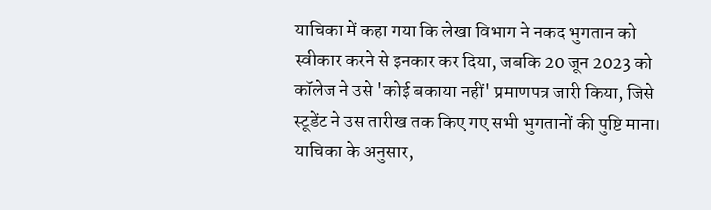याचिका में कहा गया कि लेखा विभाग ने नकद भुगतान को स्वीकार करने से इनकार कर दिया, जबकि 20 जून 2023 को कॉलेज ने उसे 'कोई बकाया नहीं' प्रमाणपत्र जारी किया, जिसे स्टूडेंट ने उस तारीख तक किए गए सभी भुगतानों की पुष्टि माना।
याचिका के अनुसार,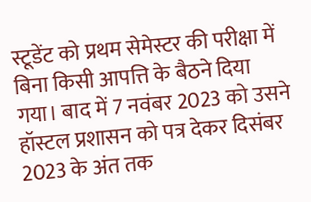स्टूडेंट को प्रथम सेमेस्टर की परीक्षा में बिना किसी आपत्ति के बैठने दिया गया। बाद में 7 नवंबर 2023 को उसने हॉस्टल प्रशासन को पत्र देकर दिसंबर 2023 के अंत तक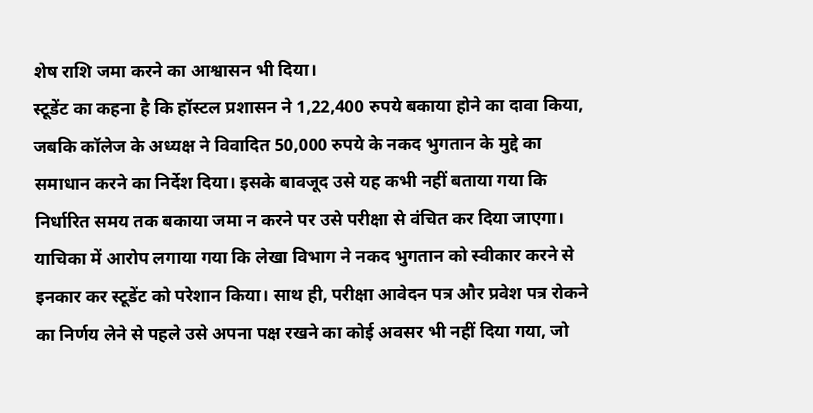शेष राशि जमा करने का आश्वासन भी दिया।
स्टूडेंट का कहना है कि हॉस्टल प्रशासन ने 1,22,400 रुपये बकाया होने का दावा किया, जबकि कॉलेज के अध्यक्ष ने विवादित 50,000 रुपये के नकद भुगतान के मुद्दे का समाधान करने का निर्देश दिया। इसके बावजूद उसे यह कभी नहीं बताया गया कि निर्धारित समय तक बकाया जमा न करने पर उसे परीक्षा से वंचित कर दिया जाएगा।
याचिका में आरोप लगाया गया कि लेखा विभाग ने नकद भुगतान को स्वीकार करने से इनकार कर स्टूडेंट को परेशान किया। साथ ही, परीक्षा आवेदन पत्र और प्रवेश पत्र रोकने का निर्णय लेने से पहले उसे अपना पक्ष रखने का कोई अवसर भी नहीं दिया गया, जो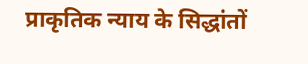प्राकृतिक न्याय के सिद्धांतों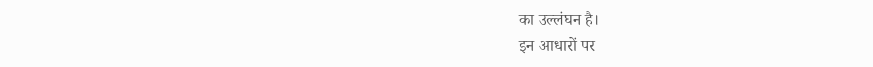का उल्लंघन है।
इन आधारों पर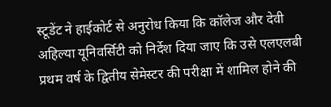स्टूडेंट ने हाईकोर्ट से अनुरोध किया कि कॉलेज और देवी अहिल्या यूनिवर्सिटी को निर्देश दिया जाए कि उसे एलएलबी प्रथम वर्ष के द्वितीय सेमेस्टर की परीक्षा में शामिल होने की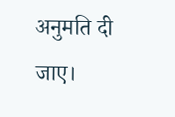अनुमति दी जाए।